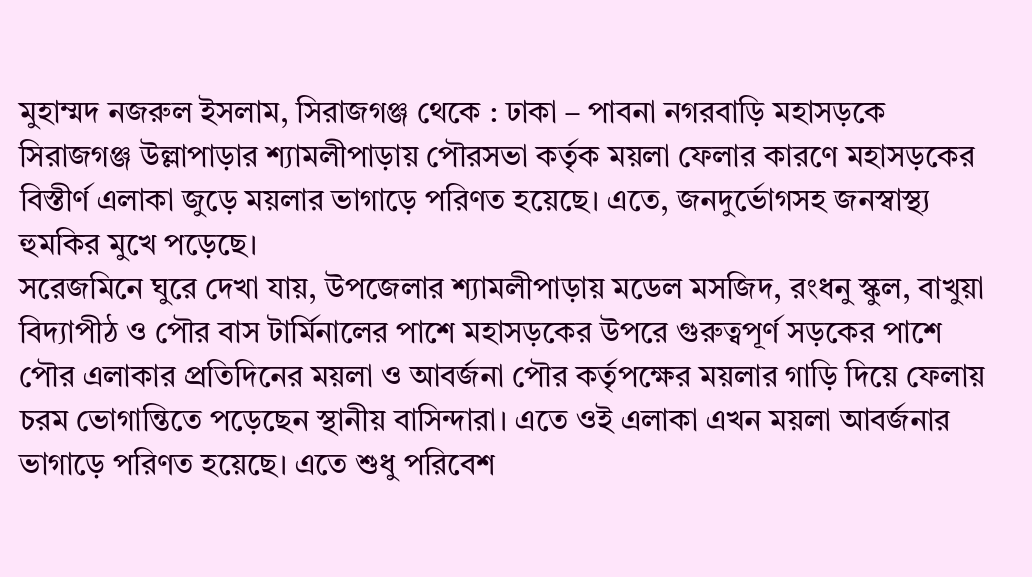মুহাম্মদ নজরুল ইসলাম, সিরাজগঞ্জ থেকে : ঢাকা – পাবনা নগরবাড়ি মহাসড়কে সিরাজগঞ্জ উল্লাপাড়ার শ্যামলীপাড়ায় পৌরসভা কর্তৃক ময়লা ফেলার কারণে মহাসড়কের বিস্তীর্ণ এলাকা জুড়ে ময়লার ভাগাড়ে পরিণত হয়েছে। এতে, জনদুর্ভোগসহ জনস্বাস্থ্য হুমকির মুখে পড়েছে।
সরেজমিনে ঘুরে দেখা যায়, উপজেলার শ্যামলীপাড়ায় মডেল মসজিদ, রংধনু স্কুল, বাখুয়া বিদ্যাপীঠ ও পৌর বাস টার্মিনালের পাশে মহাসড়কের উপরে গুরুত্বপূর্ণ সড়কের পাশে পৌর এলাকার প্রতিদিনের ময়লা ও আবর্জনা পৌর কর্তৃপক্ষের ময়লার গাড়ি দিয়ে ফেলায় চরম ভোগান্তিতে পড়েছেন স্থানীয় বাসিন্দারা। এতে ওই এলাকা এখন ময়লা আবর্জনার ভাগাড়ে পরিণত হয়েছে। এতে শুধু পরিবেশ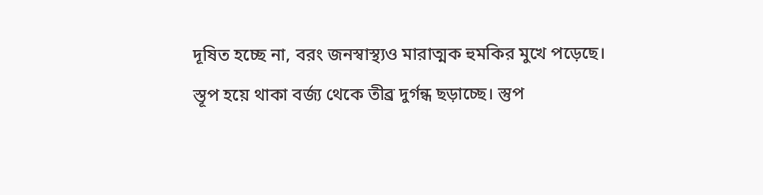দূষিত হচ্ছে না, বরং জনস্বাস্থ্যও মারাত্মক হুমকির মুখে পড়েছে। স্তূপ হয়ে থাকা বর্জ্য থেকে তীব্র দুর্গন্ধ ছড়াচ্ছে। স্তুপ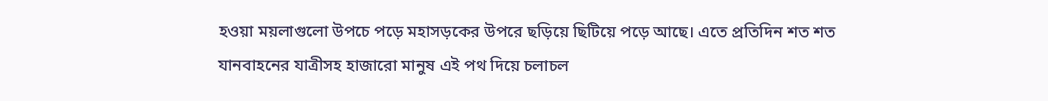হওয়া ময়লাগুলো উপচে পড়ে মহাসড়কের উপরে ছড়িয়ে ছিটিয়ে পড়ে আছে। এতে প্রতিদিন শত শত যানবাহনের যাত্রীসহ হাজারো মানুষ এই পথ দিয়ে চলাচল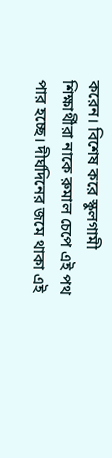করেন। বিশেষ করে স্কুলগামী শিক্ষার্থীরা নাকে রুমাল চেপে এই পথ পার হচ্ছে। দীর্ঘদিনের জমে থাকা এই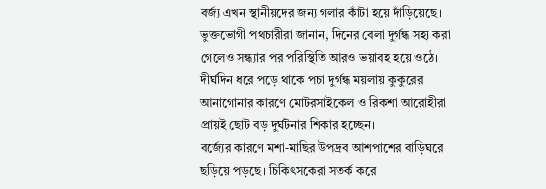বর্জ্য এখন স্থানীয়দের জন্য গলার কাঁটা হয়ে দাঁড়িয়েছে।
ভুক্তভোগী পথচারীরা জানান, দিনের বেলা দুর্গন্ধ সহ্য করা গেলেও সন্ধ্যার পর পরিস্থিতি আরও ভয়াবহ হয়ে ওঠে। দীর্ঘদিন ধরে পড়ে থাকে পচা দুর্গন্ধ ময়লায় কুকুরের আনাগোনার কারণে মোটরসাইকেল ও রিকশা আরোহীরা প্রায়ই ছোট বড় দুর্ঘটনার শিকার হচ্ছেন।
বর্জ্যের কারণে মশা-মাছির উপদ্রব আশপাশের বাড়িঘরে ছড়িয়ে পড়ছে। চিকিৎসকেরা সতর্ক করে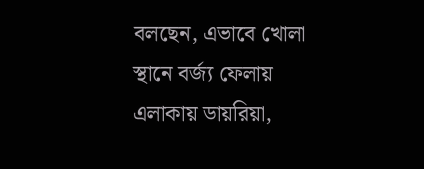বলছেন, এভাবে খোলা স্থানে বর্জ্য ফেলায় এলাকায় ডায়রিয়া,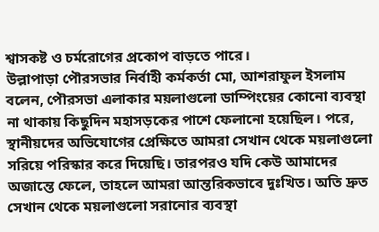শ্বাসকষ্ট ও চর্মরোগের প্রকোপ বাড়তে পারে।
উল্লাপাড়া পৌরসভার নির্বাহী কর্মকর্তা মো, আশরাফুল ইসলাম বলেন, পৌরসভা এলাকার ময়লাগুলো ডাম্পিংয়ের কোনো ব্যবস্থা না থাকায় কিছুদিন মহাসড়কের পাশে ফেলানো হয়েছিল। পরে, স্থানীয়দের অভিযোগের প্রেক্ষিতে আমরা সেখান থেকে ময়লাগুলো সরিয়ে পরিস্কার করে দিয়েছি। তারপরও যদি কেউ আমাদের অজান্তে ফেলে, তাহলে আমরা আন্তরিকভাবে দুঃখিত। অতি দ্রুত সেখান থেকে ময়লাগুলো সরানোর ব্যবস্থা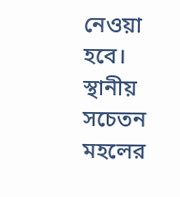নেওয়া হবে।
স্থানীয় সচেতন মহলের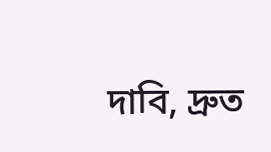দাবি, দ্রুত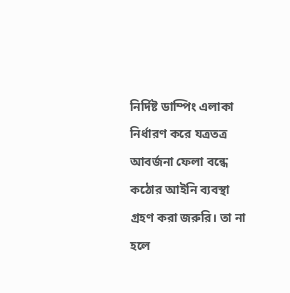নির্দিষ্ট ডাম্পিং এলাকা নির্ধারণ করে যত্রতত্র আবর্জনা ফেলা বন্ধে কঠোর আইনি ব্যবস্থা গ্রহণ করা জরুরি। তা না হলে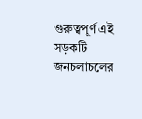গুরুত্বপূর্ণ এই সড়কটি জনচলাচলের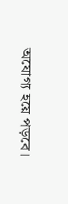অযোগ্য হয়ে পড়বে।